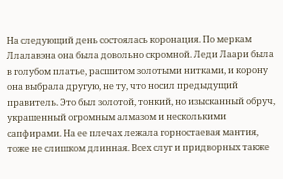На следующий день состоялась коронация. По меркам Ллалавэна она была довольно скромной. Леди Лаари была в голубом платье, расшитом золотыми нитками, и корону она выбрала другую, не ту, что носил предыдущий правитель. Это был золотой, тонкий, но изысканный обруч, украшенный огромным алмазом и несколькими сапфирами. На ее плечах лежала горностаевая мантия, тоже не слишком длинная. Всех слуг и придворных также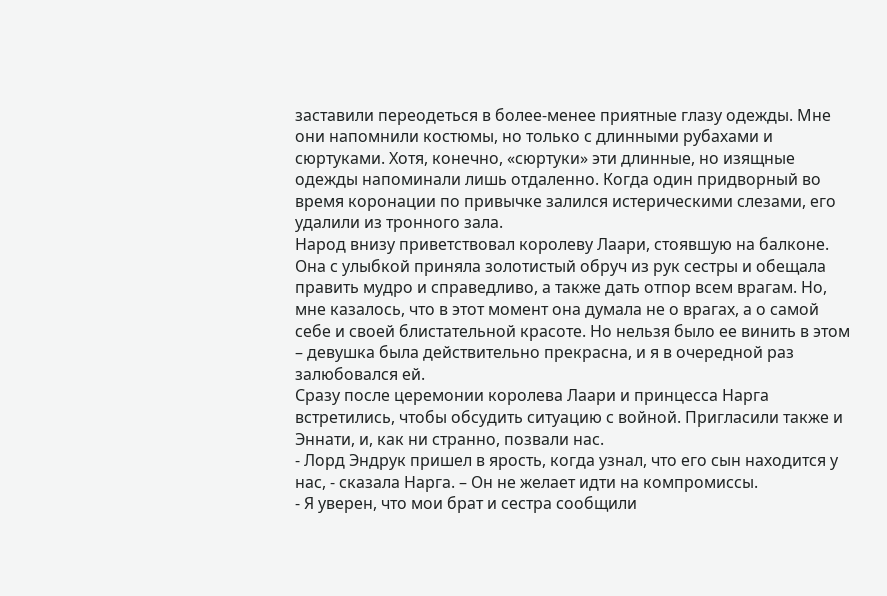заставили переодеться в более-менее приятные глазу одежды. Мне они напомнили костюмы, но только с длинными рубахами и сюртуками. Хотя, конечно, «сюртуки» эти длинные, но изящные одежды напоминали лишь отдаленно. Когда один придворный во время коронации по привычке залился истерическими слезами, его удалили из тронного зала.
Народ внизу приветствовал королеву Лаари, стоявшую на балконе. Она с улыбкой приняла золотистый обруч из рук сестры и обещала править мудро и справедливо, а также дать отпор всем врагам. Но, мне казалось, что в этот момент она думала не о врагах, а о самой себе и своей блистательной красоте. Но нельзя было ее винить в этом – девушка была действительно прекрасна, и я в очередной раз залюбовался ей.
Сразу после церемонии королева Лаари и принцесса Нарга встретились, чтобы обсудить ситуацию с войной. Пригласили также и Эннати, и, как ни странно, позвали нас.
- Лорд Эндрук пришел в ярость, когда узнал, что его сын находится у нас, - сказала Нарга. – Он не желает идти на компромиссы.
- Я уверен, что мои брат и сестра сообщили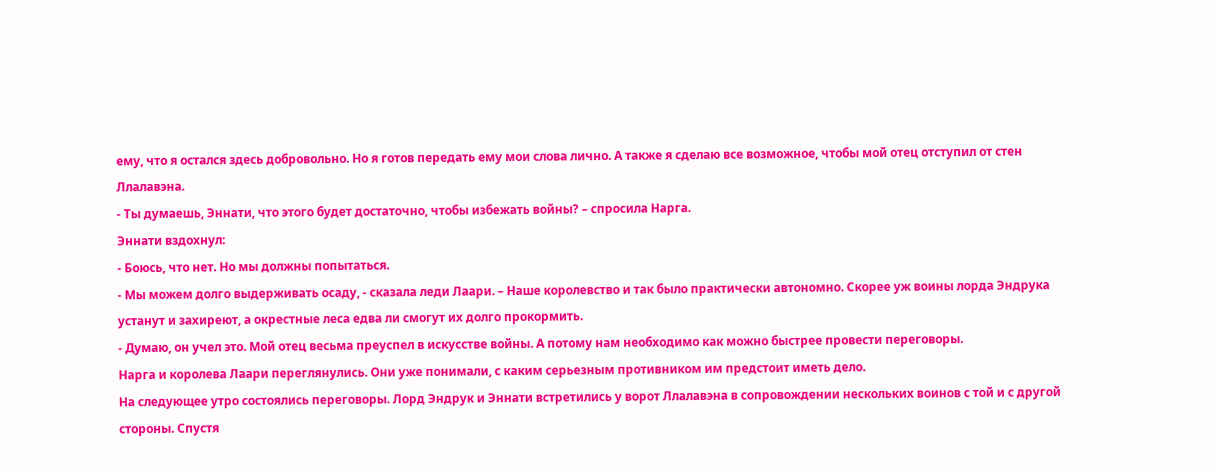ему, что я остался здесь добровольно. Но я готов передать ему мои слова лично. А также я сделаю все возможное, чтобы мой отец отступил от стен Ллалавэна.
- Ты думаешь, Эннати, что этого будет достаточно, чтобы избежать войны? – спросила Нарга.
Эннати вздохнул:
- Боюсь, что нет. Но мы должны попытаться.
- Мы можем долго выдерживать осаду, - сказала леди Лаари. – Наше королевство и так было практически автономно. Скорее уж воины лорда Эндрука устанут и захиреют, а окрестные леса едва ли смогут их долго прокормить.
- Думаю, он учел это. Мой отец весьма преуспел в искусстве войны. А потому нам необходимо как можно быстрее провести переговоры.
Нарга и королева Лаари переглянулись. Они уже понимали, с каким серьезным противником им предстоит иметь дело.
На следующее утро состоялись переговоры. Лорд Эндрук и Эннати встретились у ворот Ллалавэна в сопровождении нескольких воинов с той и с другой стороны. Спустя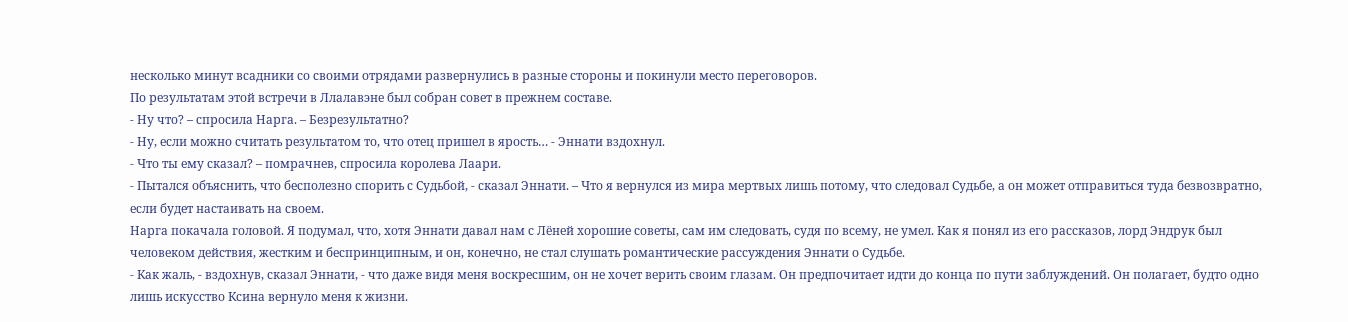несколько минут всадники со своими отрядами развернулись в разные стороны и покинули место переговоров.
По результатам этой встречи в Ллалавэне был собран совет в прежнем составе.
- Ну что? – спросила Нарга. – Безрезультатно?
- Ну, если можно считать результатом то, что отец пришел в ярость… - Эннати вздохнул.
- Что ты ему сказал? – помрачнев, спросила королева Лаари.
- Пытался объяснить, что бесполезно спорить с Судьбой, - сказал Эннати. – Что я вернулся из мира мертвых лишь потому, что следовал Судьбе, а он может отправиться туда безвозвратно, если будет настаивать на своем.
Нарга покачала головой. Я подумал, что, хотя Эннати давал нам с Лёней хорошие советы, сам им следовать, судя по всему, не умел. Как я понял из его рассказов, лорд Эндрук был человеком действия, жестким и беспринципным, и он, конечно, не стал слушать романтические рассуждения Эннати о Судьбе.
- Как жаль, - вздохнув, сказал Эннати, - что даже видя меня воскресшим, он не хочет верить своим глазам. Он предпочитает идти до конца по пути заблуждений. Он полагает, будто одно лишь искусство Ксина вернуло меня к жизни.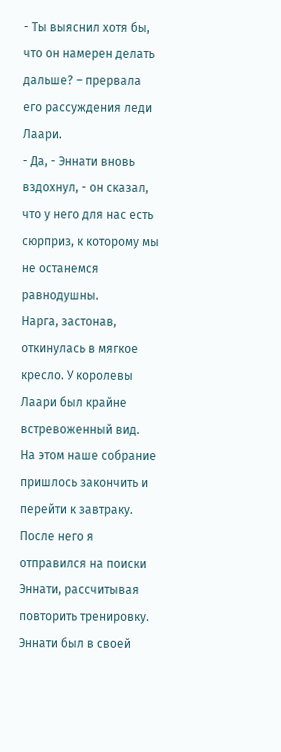- Ты выяснил хотя бы, что он намерен делать дальше? – прервала его рассуждения леди Лаари.
- Да, - Эннати вновь вздохнул, - он сказал, что у него для нас есть сюрприз, к которому мы не останемся равнодушны.
Нарга, застонав, откинулась в мягкое кресло. У королевы Лаари был крайне встревоженный вид.
На этом наше собрание пришлось закончить и перейти к завтраку. После него я отправился на поиски Эннати, рассчитывая повторить тренировку.
Эннати был в своей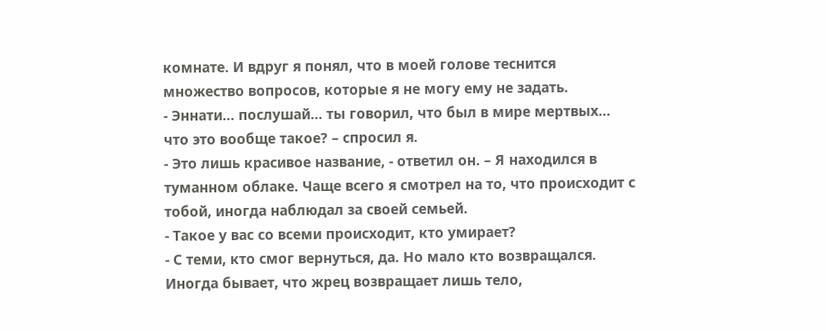комнате. И вдруг я понял, что в моей голове теснится множество вопросов, которые я не могу ему не задать.
- Эннати… послушай… ты говорил, что был в мире мертвых… что это вообще такое? – спросил я.
- Это лишь красивое название, - ответил он. – Я находился в туманном облаке. Чаще всего я смотрел на то, что происходит с тобой, иногда наблюдал за своей семьей.
- Такое у вас со всеми происходит, кто умирает?
- С теми, кто смог вернуться, да. Но мало кто возвращался. Иногда бывает, что жрец возвращает лишь тело,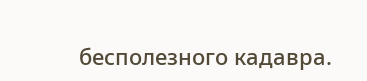бесполезного кадавра.